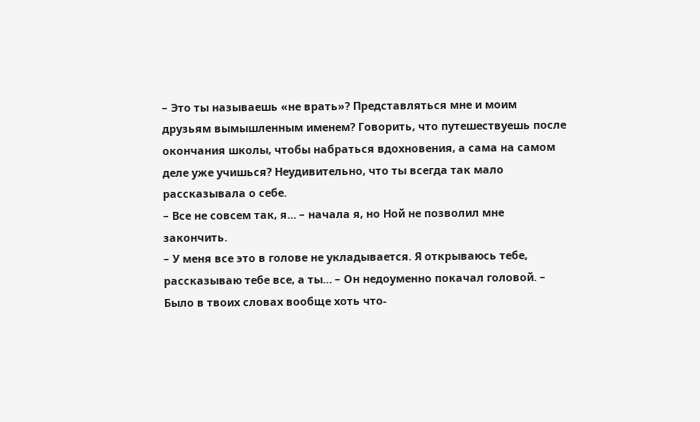– Это ты называешь «не врать»? Представляться мне и моим друзьям вымышленным именем? Говорить, что путешествуешь после окончания школы, чтобы набраться вдохновения, а сама на самом деле уже учишься? Неудивительно, что ты всегда так мало рассказывала о себе.
– Все не совсем так, я… – начала я, но Ной не позволил мне закончить.
– У меня все это в голове не укладывается. Я открываюсь тебе, рассказываю тебе все, а ты… – Он недоуменно покачал головой. – Было в твоих словах вообще хоть что-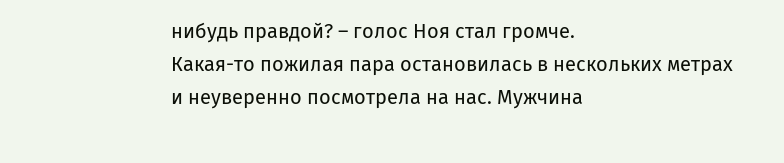нибудь правдой? – голос Ноя стал громче.
Какая-то пожилая пара остановилась в нескольких метрах и неуверенно посмотрела на нас. Мужчина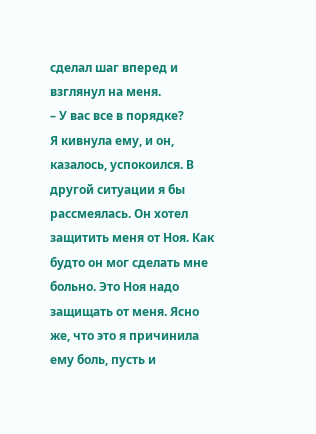сделал шаг вперед и взглянул на меня.
– У вас все в порядке?
Я кивнула ему, и он, казалось, успокоился. В другой ситуации я бы рассмеялась. Он хотел защитить меня от Ноя. Как будто он мог сделать мне больно. Это Ноя надо защищать от меня. Ясно же, что это я причинила ему боль, пусть и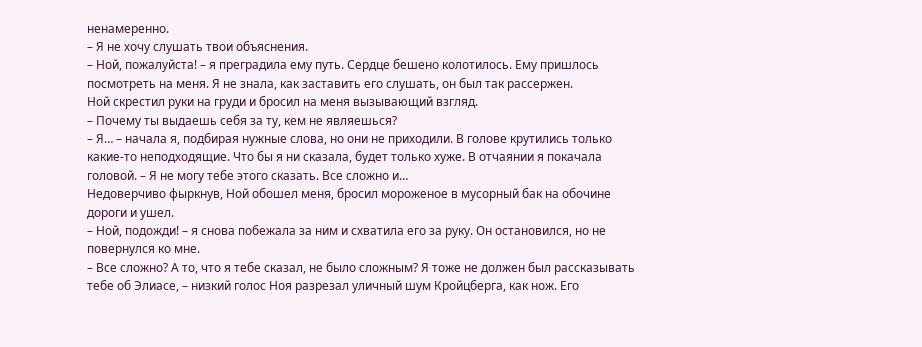ненамеренно.
– Я не хочу слушать твои объяснения.
– Ной, пожалуйста! – я преградила ему путь. Сердце бешено колотилось. Ему пришлось посмотреть на меня. Я не знала, как заставить его слушать, он был так рассержен.
Ной скрестил руки на груди и бросил на меня вызывающий взгляд.
– Почему ты выдаешь себя за ту, кем не являешься?
– Я… – начала я, подбирая нужные слова, но они не приходили. В голове крутились только какие-то неподходящие. Что бы я ни сказала, будет только хуже. В отчаянии я покачала головой. – Я не могу тебе этого сказать. Все сложно и…
Недоверчиво фыркнув, Ной обошел меня, бросил мороженое в мусорный бак на обочине дороги и ушел.
– Ной, подожди! – я снова побежала за ним и схватила его за руку. Он остановился, но не повернулся ко мне.
– Все сложно? А то, что я тебе сказал, не было сложным? Я тоже не должен был рассказывать тебе об Элиасе, – низкий голос Ноя разрезал уличный шум Кройцберга, как нож. Его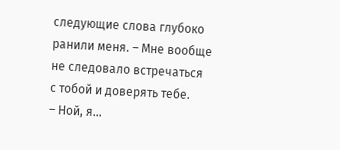следующие слова глубоко ранили меня. – Мне вообще не следовало встречаться с тобой и доверять тебе.
– Ной, я…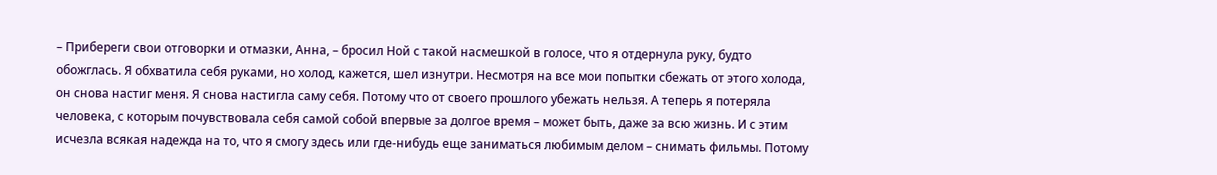– Прибереги свои отговорки и отмазки, Анна, – бросил Ной с такой насмешкой в голосе, что я отдернула руку, будто обожглась. Я обхватила себя руками, но холод, кажется, шел изнутри. Несмотря на все мои попытки сбежать от этого холода, он снова настиг меня. Я снова настигла саму себя. Потому что от своего прошлого убежать нельзя. А теперь я потеряла человека, с которым почувствовала себя самой собой впервые за долгое время – может быть, даже за всю жизнь. И с этим исчезла всякая надежда на то, что я смогу здесь или где-нибудь еще заниматься любимым делом – снимать фильмы. Потому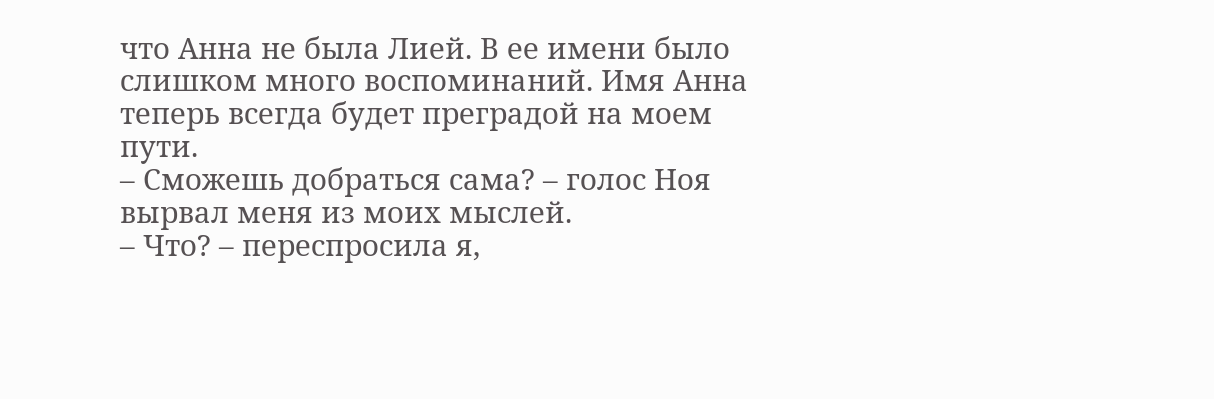что Анна не была Лией. В ее имени было слишком много воспоминаний. Имя Анна теперь всегда будет преградой на моем пути.
– Сможешь добраться сама? – голос Ноя вырвал меня из моих мыслей.
– Что? – переспросила я,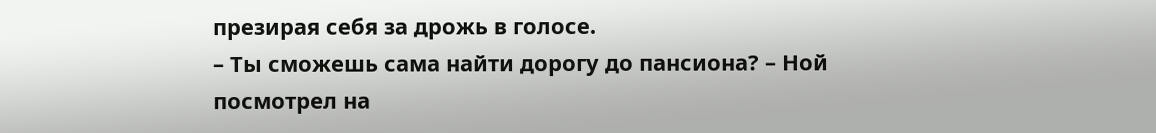презирая себя за дрожь в голосе.
– Ты сможешь сама найти дорогу до пансиона? – Ной посмотрел на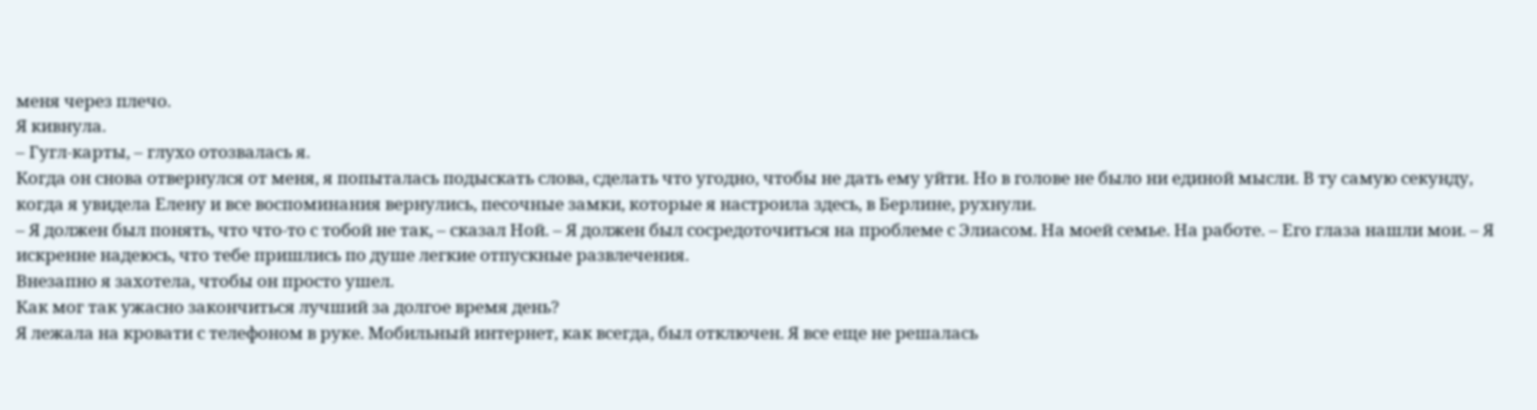меня через плечо.
Я кивнула.
– Гугл-карты, – глухо отозвалась я.
Когда он снова отвернулся от меня, я попыталась подыскать слова, сделать что угодно, чтобы не дать ему уйти. Но в голове не было ни единой мысли. В ту самую секунду, когда я увидела Елену и все воспоминания вернулись, песочные замки, которые я настроила здесь, в Берлине, рухнули.
– Я должен был понять, что что-то с тобой не так, – сказал Ной. – Я должен был сосредоточиться на проблеме с Элиасом. На моей семье. На работе. – Его глаза нашли мои. – Я искренне надеюсь, что тебе пришлись по душе легкие отпускные развлечения.
Внезапно я захотела, чтобы он просто ушел.
Как мог так ужасно закончиться лучший за долгое время день?
Я лежала на кровати с телефоном в руке. Мобильный интернет, как всегда, был отключен. Я все еще не решалась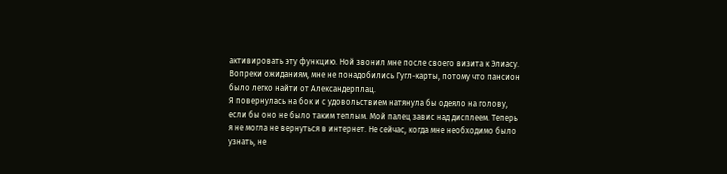активировать эту функцию. Ной звонил мне после своего визита к Элиасу. Вопреки ожиданиям, мне не понадобились Гугл-карты, потому что пансион было легко найти от Александерплац.
Я повернулась на бок и с удовольствием натянула бы одеяло на голову, если бы оно не было таким теплым. Мой палец завис над дисплеем. Теперь я не могла не вернуться в интернет. Не сейчас, когда мне необходимо было узнать, не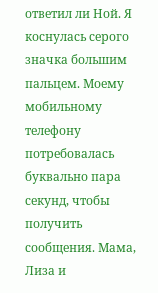ответил ли Ной. Я коснулась серого значка большим пальцем. Моему мобильному телефону потребовалась буквально пара секунд, чтобы получить сообщения. Мама, Лиза и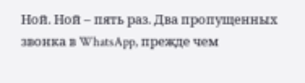Ной. Ной – пять раз. Два пропущенных звонка в WhatsApp, прежде чем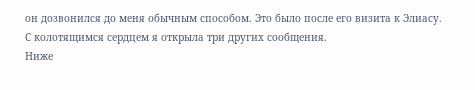он дозвонился до меня обычным способом. Это было после его визита к Элиасу.
С колотящимся сердцем я открыла три других сообщения.
Ниже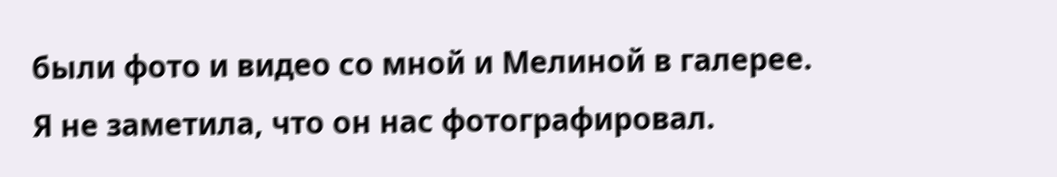были фото и видео со мной и Мелиной в галерее. Я не заметила, что он нас фотографировал.